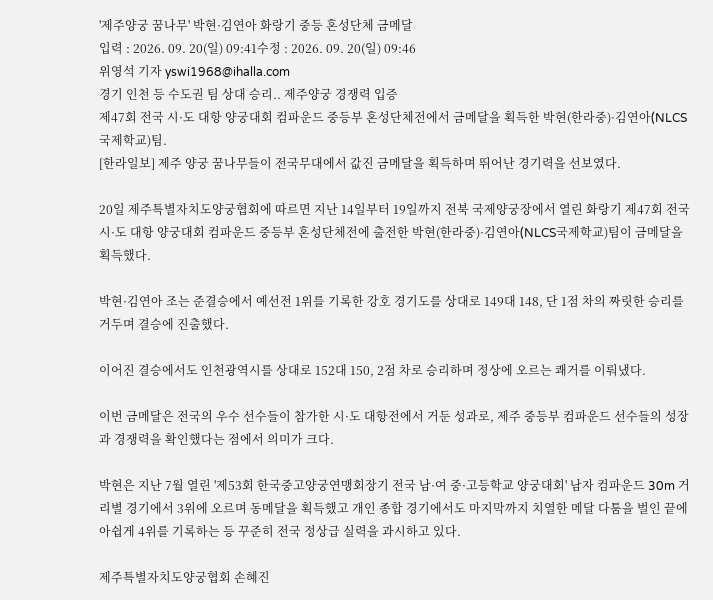'제주양궁 꿈나무' 박현·김연아 화랑기 중등 혼성단체 금메달
입력 : 2026. 09. 20(일) 09:41수정 : 2026. 09. 20(일) 09:46
위영석 기자 yswi1968@ihalla.com
경기 인천 등 수도권 팀 상대 승리.. 제주양궁 경쟁력 입증
제47회 전국 시·도 대항 양궁대회 컴파운드 중등부 혼성단체전에서 금메달을 획득한 박현(한라중)·김연아(NLCS국제학교)팀.
[한라일보] 제주 양궁 꿈나무들이 전국무대에서 값진 금메달을 획득하며 뛰어난 경기력을 선보였다.

20일 제주특별자치도양궁협회에 따르면 지난 14일부터 19일까지 전북 국제양궁장에서 열린 화랑기 제47회 전국 시·도 대항 양궁대회 컴파운드 중등부 혼성단체전에 출전한 박현(한라중)·김연아(NLCS국제학교)팀이 금메달을 획득했다.

박현·김연아 조는 준결승에서 예선전 1위를 기록한 강호 경기도를 상대로 149대 148, 단 1점 차의 짜릿한 승리를 거두며 결승에 진출했다.

이어진 결승에서도 인천광역시를 상대로 152대 150, 2점 차로 승리하며 정상에 오르는 쾌거를 이뤄냈다.

이번 금메달은 전국의 우수 선수들이 참가한 시·도 대항전에서 거둔 성과로, 제주 중등부 컴파운드 선수들의 성장과 경쟁력을 확인했다는 점에서 의미가 크다.

박현은 지난 7월 열린 '제53회 한국중고양궁연맹회장기 전국 남·여 중·고등학교 양궁대회' 남자 컴파운드 30m 거리별 경기에서 3위에 오르며 동메달을 획득했고 개인 종합 경기에서도 마지막까지 치열한 메달 다툼을 벌인 끝에 아쉽게 4위를 기록하는 등 꾸준히 전국 정상급 실력을 과시하고 있다.

제주특별자치도양궁협회 손혜진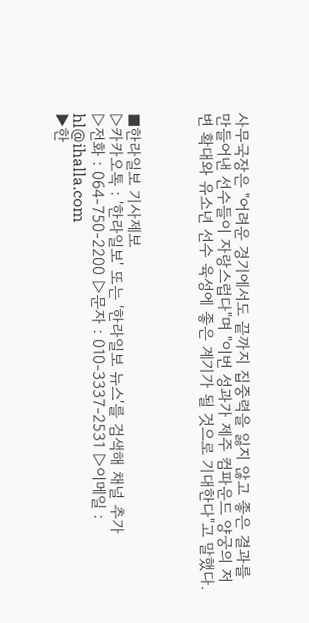사무국장은 "어려운 경기에서도 끝까지 집중력을 잃지 않고 좋은 결과를 만들어낸 선수들이 자랑스럽다"며 "이번 성과가 제주 컴파운드 양궁의 저변 확대와 유소년 선수 육성에 좋은 계기가 될 것으로 기대한다"고 말했다.



■한라일보 기사제보
▷카카오톡 : '한라일보' 또는 '한라일보 뉴스'를 검색해 채널 추가
▷전화 : 064-750-2200 ▷문자 : 010-3337-2531 ▷이메일 : hl@ihalla.com
▶한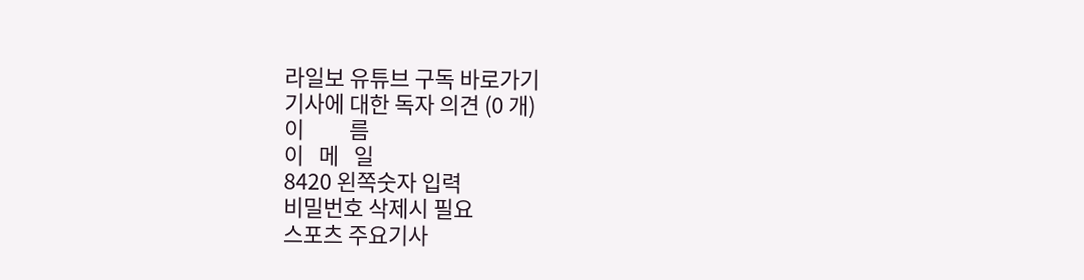라일보 유튜브 구독 바로가기
기사에 대한 독자 의견 (0 개)
이         름
이   메   일
8420 왼쪽숫자 입력
비밀번호 삭제시 필요
스포츠 주요기사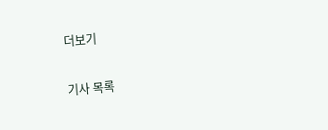더보기

기사 목록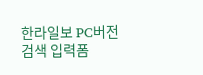한라일보 PC버전
검색 입력폼